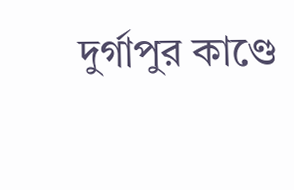দুর্গাপুর কাণ্ডে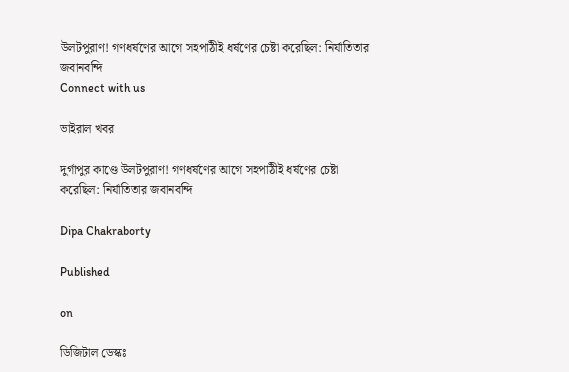উলটপুরাণ! গণধর্ষণের আগে সহপাঠীই ধর্ষণের চেষ্টা করেছিল: নির্যাতিতার জবানবন্দি
Connect with us

ভাইরাল খবর

দুর্গাপুর কাণ্ডে উলটপুরাণ! গণধর্ষণের আগে সহপাঠীই ধর্ষণের চেষ্টা করেছিল: নির্যাতিতার জবানবন্দি

Dipa Chakraborty

Published

on

ডিজিটাল ডেস্কঃ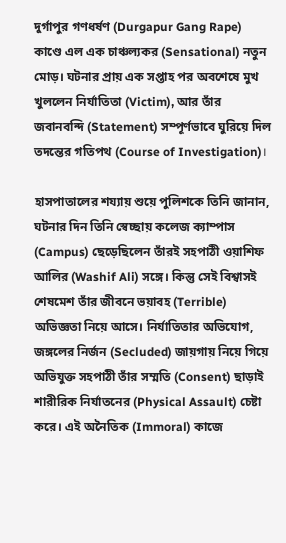দুর্গাপুর গণধর্ষণ (Durgapur Gang Rape) কাণ্ডে এল এক চাঞ্চল্যকর (Sensational) নতুন মোড়। ঘটনার প্রায় এক সপ্তাহ পর অবশেষে মুখ খুললেন নির্যাতিতা (Victim), আর তাঁর জবানবন্দি (Statement) সম্পূর্ণভাবে ঘুরিয়ে দিল তদন্তের গতিপথ (Course of Investigation)।

হাসপাতালের শয্যায় শুয়ে পুলিশকে তিনি জানান, ঘটনার দিন তিনি স্বেচ্ছায় কলেজ ক্যাম্পাস (Campus) ছেড়েছিলেন তাঁরই সহপাঠী ওয়াশিফ আলির (Washif Ali) সঙ্গে। কিন্তু সেই বিশ্বাসই শেষমেশ তাঁর জীবনে ভয়াবহ (Terrible) অভিজ্ঞতা নিয়ে আসে। নির্যাতিতার অভিযোগ, জঙ্গলের নির্জন (Secluded) জায়গায় নিয়ে গিয়ে অভিযুক্ত সহপাঠী তাঁর সম্মতি (Consent) ছাড়াই শারীরিক নির্যাতনের (Physical Assault) চেষ্টা করে। এই অনৈতিক (Immoral) কাজে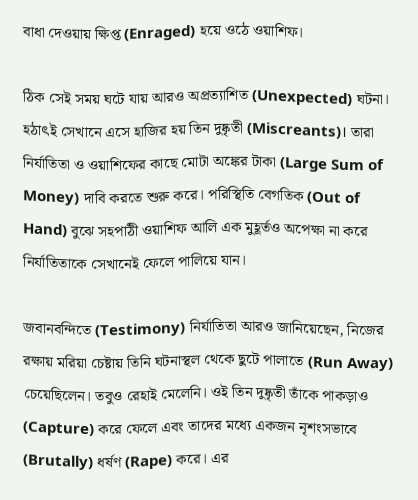বাধা দেওয়ায় ক্ষিপ্ত (Enraged) হয়ে ওঠে ওয়াশিফ।

ঠিক সেই সময় ঘটে যায় আরও অপ্রত্যাশিত (Unexpected) ঘটনা। হঠাৎই সেখানে এসে হাজির হয় তিন দুষ্কৃতী (Miscreants)। তারা নির্যাতিতা ও ওয়াশিফের কাছে মোটা অঙ্কের টাকা (Large Sum of Money) দাবি করতে শুরু করে। পরিস্থিতি বেগতিক (Out of Hand) বুঝে সহপাঠী ওয়াশিফ আলি এক মুহূর্তও অপেক্ষা না করে নির্যাতিতাকে সেখানেই ফেলে পালিয়ে যান।

জবানবন্দিতে (Testimony) নির্যাতিতা আরও জানিয়েছেন, নিজের রক্ষায় মরিয়া চেষ্টায় তিনি ঘটনাস্থল থেকে ছুটে পালাতে (Run Away) চেয়েছিলেন। তবুও রেহাই মেলেনি। ওই তিন দুষ্কৃতী তাঁকে পাকড়াও (Capture) করে ফেলে এবং তাদের মধ্যে একজন নৃশংসভাবে (Brutally) ধর্ষণ (Rape) করে। এর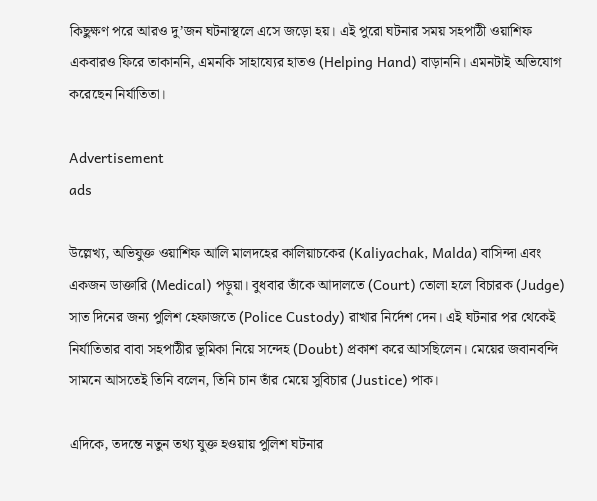কিছুক্ষণ পরে আরও দু’জন ঘটনাস্থলে এসে জড়ো হয়। এই পুরো ঘটনার সময় সহপাঠী ওয়াশিফ একবারও ফিরে তাকাননি, এমনকি সাহায্যের হাতও (Helping Hand) বাড়াননি। এমনটাই অভিযোগ করেছেন নির্যাতিতা।

Advertisement
ads

উল্লেখ্য, অভিযুক্ত ওয়াশিফ আলি মালদহের কালিয়াচকের (Kaliyachak, Malda) বাসিন্দা এবং একজন ডাক্তারি (Medical) পড়ুয়া। বুধবার তাঁকে আদালতে (Court) তোলা হলে বিচারক (Judge) সাত দিনের জন্য পুলিশ হেফাজতে (Police Custody) রাখার নির্দেশ দেন। এই ঘটনার পর থেকেই নির্যাতিতার বাবা সহপাঠীর ভূমিকা নিয়ে সন্দেহ (Doubt) প্রকাশ করে আসছিলেন। মেয়ের জবানবন্দি সামনে আসতেই তিনি বলেন, তিনি চান তাঁর মেয়ে সুবিচার (Justice) পাক।

এদিকে, তদন্তে নতুন তথ্য যুক্ত হওয়ায় পুলিশ ঘটনার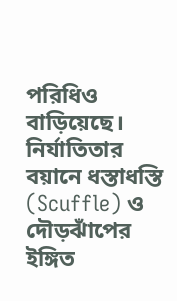পরিধিও বাড়িয়েছে। নির্যাতিতার বয়ানে ধস্তাধস্তি (Scuffle) ও দৌড়ঝাঁপের ইঙ্গিত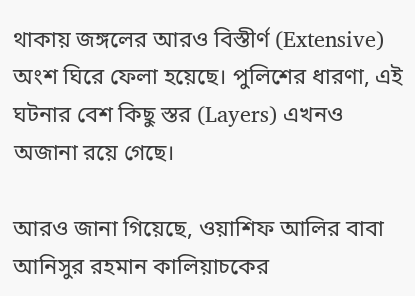থাকায় জঙ্গলের আরও বিস্তীর্ণ (Extensive) অংশ ঘিরে ফেলা হয়েছে। পুলিশের ধারণা, এই ঘটনার বেশ কিছু স্তর (Layers) এখনও অজানা রয়ে গেছে।

আরও জানা গিয়েছে, ওয়াশিফ আলির বাবা আনিসুর রহমান কালিয়াচকের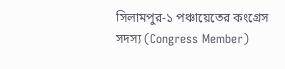সিলামপুর-১ পঞ্চায়েতের কংগ্রেস সদস্য (Congress Member)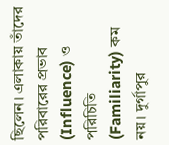ছিলেন। এলাকায় তাঁদের পরিবারের প্রভাব (Influence) ও পরিচিতি (Familiarity) কম নয়। দুর্গাপুর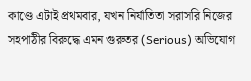কাণ্ডে এটাই প্রথমবার, যখন নির্যাতিতা সরাসরি নিজের সহপাঠীর বিরুদ্ধে এমন গুরুতর (Serious) অভিযোগ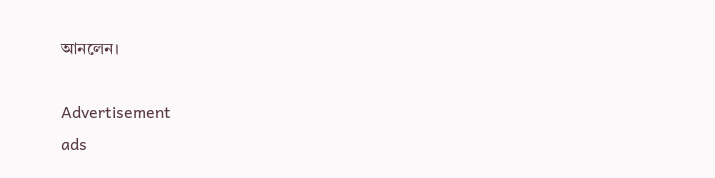আনলেন।

Advertisement
ads